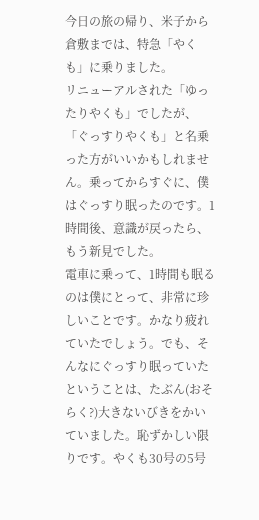今日の旅の帰り、米子から倉敷までは、特急「やくも」に乗りました。
リニューアルされた「ゆったりやくも」でしたが、「ぐっすりやくも」と名乗った方がいいかもしれません。乗ってからすぐに、僕はぐっすり眠ったのです。1時間後、意識が戻ったら、もう新見でした。
電車に乗って、1時間も眠るのは僕にとって、非常に珍しいことです。かなり疲れていたでしょう。でも、そんなにぐっすり眠っていたということは、たぶん(おそらく?)大きないびきをかいていました。恥ずかしい限りです。やくも30号の5号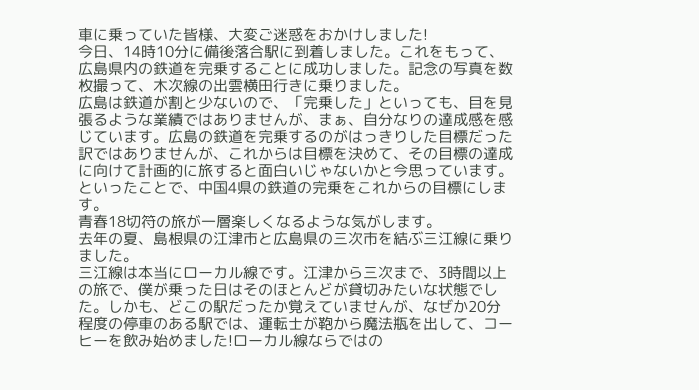車に乗っていた皆様、大変ご迷惑をおかけしました!
今日、14時10分に備後落合駅に到着しました。これをもって、広島県内の鉄道を完乗することに成功しました。記念の写真を数枚撮って、木次線の出雲横田行きに乗りました。
広島は鉄道が割と少ないので、「完乗した」といっても、目を見張るような業績ではありませんが、まぁ、自分なりの達成感を感じています。広島の鉄道を完乗するのがはっきりした目標だった訳ではありませんが、これからは目標を決めて、その目標の達成に向けて計画的に旅すると面白いじゃないかと今思っています。といったことで、中国4県の鉄道の完乗をこれからの目標にします。
青春18切符の旅が一層楽しくなるような気がします。
去年の夏、島根県の江津市と広島県の三次市を結ぶ三江線に乗りました。
三江線は本当にローカル線です。江津から三次まで、3時間以上の旅で、僕が乗った日はそのほとんどが貸切みたいな状態でした。しかも、どこの駅だったか覚えていませんが、なぜか20分程度の停車のある駅では、運転士が鞄から魔法瓶を出して、コーヒーを飲み始めました!ローカル線ならではの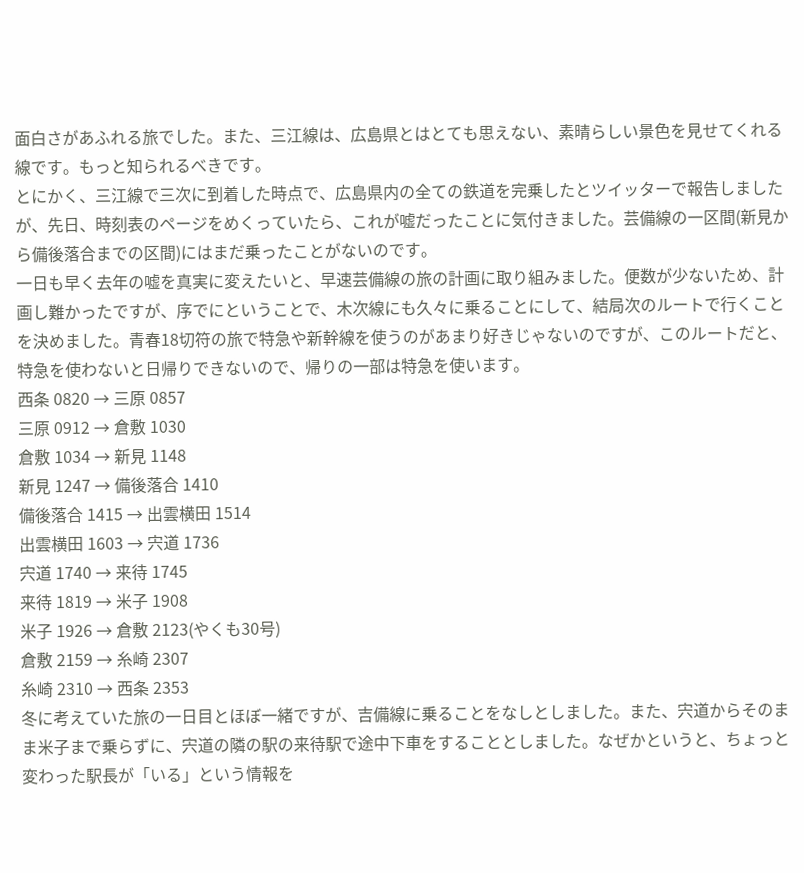面白さがあふれる旅でした。また、三江線は、広島県とはとても思えない、素晴らしい景色を見せてくれる線です。もっと知られるべきです。
とにかく、三江線で三次に到着した時点で、広島県内の全ての鉄道を完乗したとツイッターで報告しましたが、先日、時刻表のページをめくっていたら、これが嘘だったことに気付きました。芸備線の一区間(新見から備後落合までの区間)にはまだ乗ったことがないのです。
一日も早く去年の嘘を真実に変えたいと、早速芸備線の旅の計画に取り組みました。便数が少ないため、計画し難かったですが、序でにということで、木次線にも久々に乗ることにして、結局次のルートで行くことを決めました。青春18切符の旅で特急や新幹線を使うのがあまり好きじゃないのですが、このルートだと、特急を使わないと日帰りできないので、帰りの一部は特急を使います。
西条 0820 → 三原 0857
三原 0912 → 倉敷 1030
倉敷 1034 → 新見 1148
新見 1247 → 備後落合 1410
備後落合 1415 → 出雲横田 1514
出雲横田 1603 → 宍道 1736
宍道 1740 → 来待 1745
来待 1819 → 米子 1908
米子 1926 → 倉敷 2123(やくも30号)
倉敷 2159 → 糸崎 2307
糸崎 2310 → 西条 2353
冬に考えていた旅の一日目とほぼ一緒ですが、吉備線に乗ることをなしとしました。また、宍道からそのまま米子まで乗らずに、宍道の隣の駅の来待駅で途中下車をすることとしました。なぜかというと、ちょっと変わった駅長が「いる」という情報を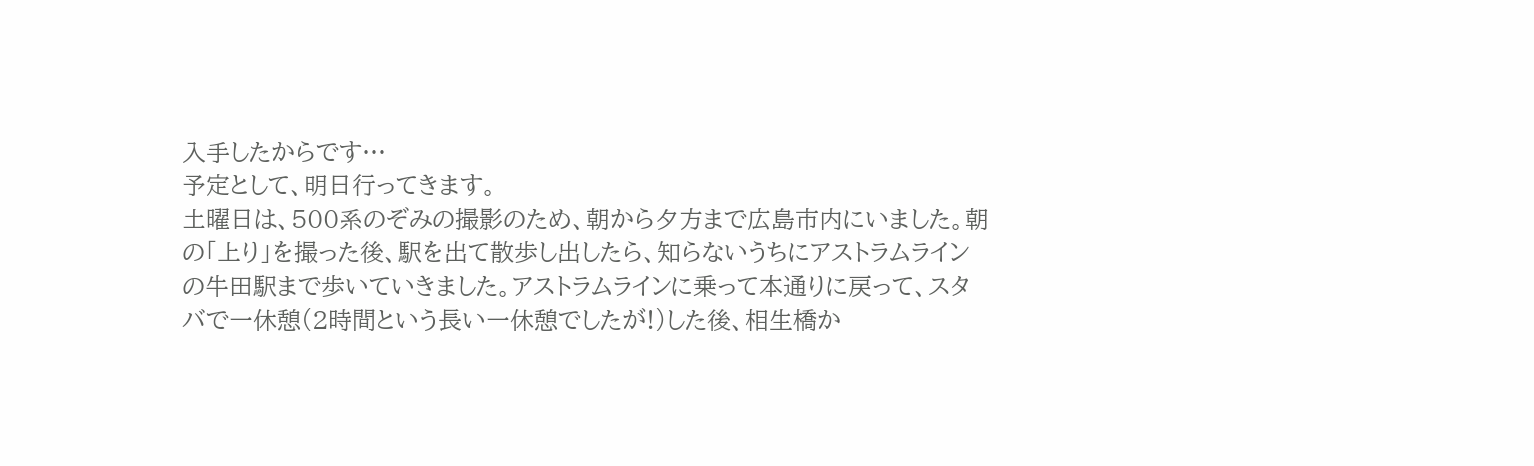入手したからです…
予定として、明日行ってきます。
土曜日は、500系のぞみの撮影のため、朝から夕方まで広島市内にいました。朝の「上り」を撮った後、駅を出て散歩し出したら、知らないうちにアストラムラインの牛田駅まで歩いていきました。アストラムラインに乗って本通りに戻って、スタバで一休憩(2時間という長い一休憩でしたが!)した後、相生橋か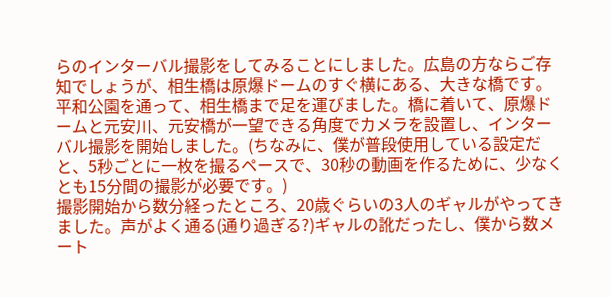らのインターバル撮影をしてみることにしました。広島の方ならご存知でしょうが、相生橋は原爆ドームのすぐ横にある、大きな橋です。
平和公園を通って、相生橋まで足を運びました。橋に着いて、原爆ドームと元安川、元安橋が一望できる角度でカメラを設置し、インターバル撮影を開始しました。(ちなみに、僕が普段使用している設定だと、5秒ごとに一枚を撮るペースで、30秒の動画を作るために、少なくとも15分間の撮影が必要です。)
撮影開始から数分経ったところ、20歳ぐらいの3人のギャルがやってきました。声がよく通る(通り過ぎる?)ギャルの訛だったし、僕から数メート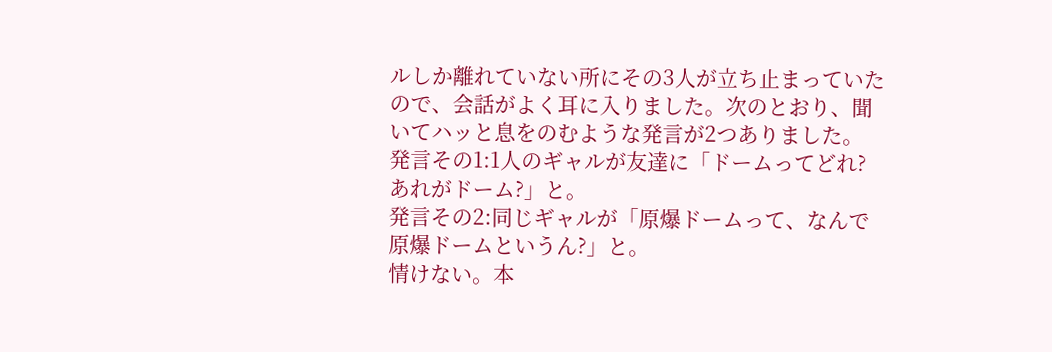ルしか離れていない所にその3人が立ち止まっていたので、会話がよく耳に入りました。次のとおり、聞いてハッと息をのむような発言が2つありました。
発言その1:1人のギャルが友達に「ドームってどれ?あれがドーム?」と。
発言その2:同じギャルが「原爆ドームって、なんで原爆ドームというん?」と。
情けない。本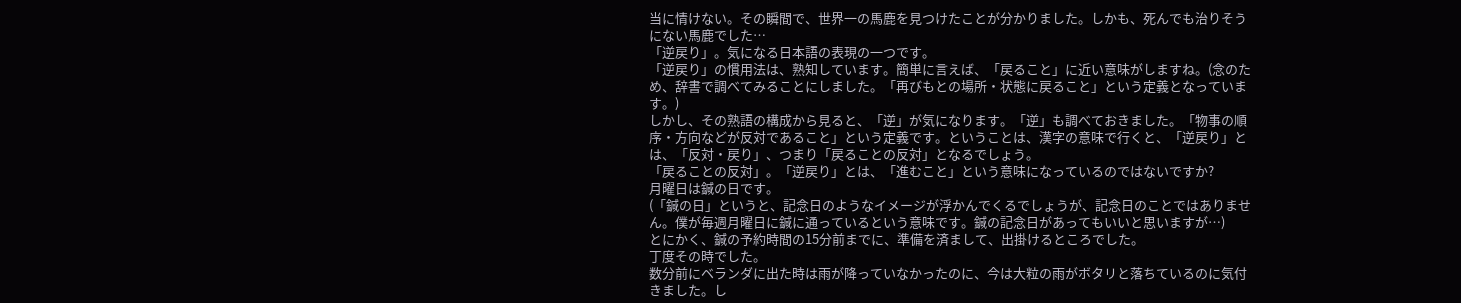当に情けない。その瞬間で、世界一の馬鹿を見つけたことが分かりました。しかも、死んでも治りそうにない馬鹿でした…
「逆戻り」。気になる日本語の表現の一つです。
「逆戻り」の慣用法は、熟知しています。簡単に言えば、「戻ること」に近い意味がしますね。(念のため、辞書で調べてみることにしました。「再びもとの場所・状態に戻ること」という定義となっています。)
しかし、その熟語の構成から見ると、「逆」が気になります。「逆」も調べておきました。「物事の順序・方向などが反対であること」という定義です。ということは、漢字の意味で行くと、「逆戻り」とは、「反対・戻り」、つまり「戻ることの反対」となるでしょう。
「戻ることの反対」。「逆戻り」とは、「進むこと」という意味になっているのではないですか?
月曜日は鍼の日です。
(「鍼の日」というと、記念日のようなイメージが浮かんでくるでしょうが、記念日のことではありません。僕が毎週月曜日に鍼に通っているという意味です。鍼の記念日があってもいいと思いますが…)
とにかく、鍼の予約時間の15分前までに、準備を済まして、出掛けるところでした。
丁度その時でした。
数分前にベランダに出た時は雨が降っていなかったのに、今は大粒の雨がボタリと落ちているのに気付きました。し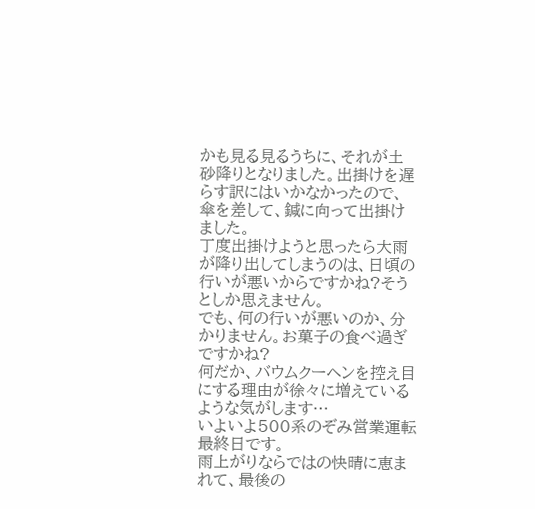かも見る見るうちに、それが土砂降りとなりました。出掛けを遅らす訳にはいかなかったので、傘を差して、鍼に向って出掛けました。
丁度出掛けようと思ったら大雨が降り出してしまうのは、日頃の行いが悪いからですかね?そうとしか思えません。
でも、何の行いが悪いのか、分かりません。お菓子の食べ過ぎですかね?
何だか、バウムクーヘンを控え目にする理由が徐々に増えているような気がします…
いよいよ500系のぞみ営業運転最終日です。
雨上がりならではの快晴に恵まれて、最後の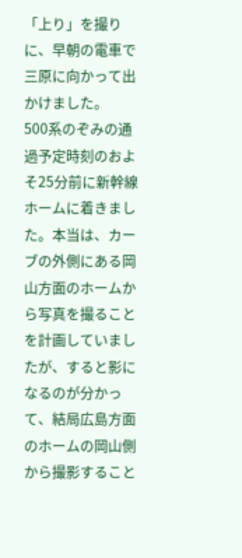「上り」を撮りに、早朝の電車で三原に向かって出かけました。
500系のぞみの通過予定時刻のおよそ25分前に新幹線ホームに着きました。本当は、カーブの外側にある岡山方面のホームから写真を撮ることを計画していましたが、すると影になるのが分かって、結局広島方面のホームの岡山側から撮影すること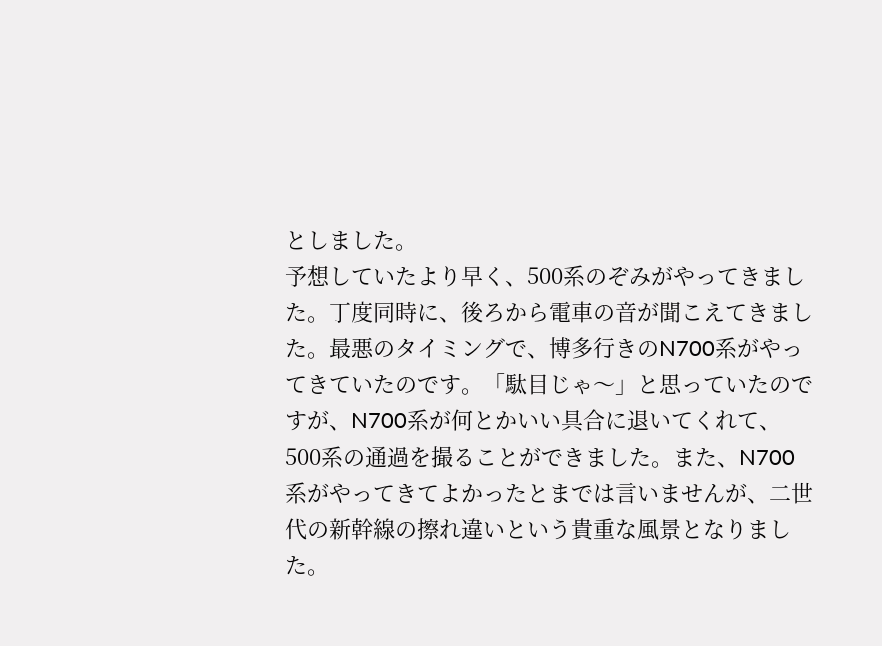としました。
予想していたより早く、500系のぞみがやってきました。丁度同時に、後ろから電車の音が聞こえてきました。最悪のタイミングで、博多行きのN700系がやってきていたのです。「駄目じゃ〜」と思っていたのですが、N700系が何とかいい具合に退いてくれて、500系の通過を撮ることができました。また、N700系がやってきてよかったとまでは言いませんが、二世代の新幹線の擦れ違いという貴重な風景となりました。